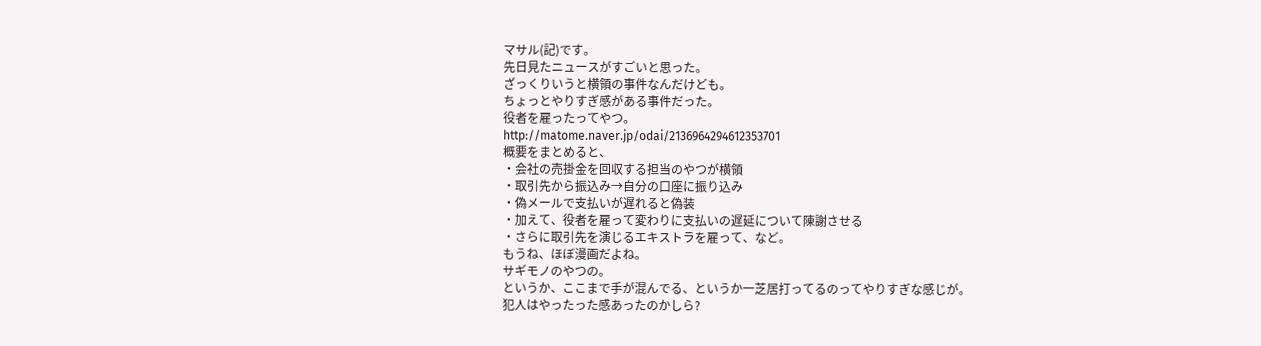マサル(記)です。
先日見たニュースがすごいと思った。
ざっくりいうと横領の事件なんだけども。
ちょっとやりすぎ感がある事件だった。
役者を雇ったってやつ。
http://matome.naver.jp/odai/2136964294612353701
概要をまとめると、
・会社の売掛金を回収する担当のやつが横領
・取引先から振込み→自分の口座に振り込み
・偽メールで支払いが遅れると偽装
・加えて、役者を雇って変わりに支払いの遅延について陳謝させる
・さらに取引先を演じるエキストラを雇って、など。
もうね、ほぼ漫画だよね。
サギモノのやつの。
というか、ここまで手が混んでる、というか一芝居打ってるのってやりすぎな感じが。
犯人はやったった感あったのかしら?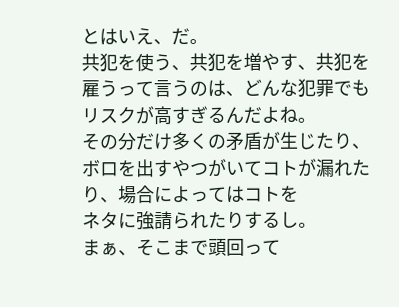とはいえ、だ。
共犯を使う、共犯を増やす、共犯を雇うって言うのは、どんな犯罪でもリスクが高すぎるんだよね。
その分だけ多くの矛盾が生じたり、ボロを出すやつがいてコトが漏れたり、場合によってはコトを
ネタに強請られたりするし。
まぁ、そこまで頭回って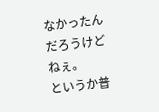なかったんだろうけどねぇ。
というか普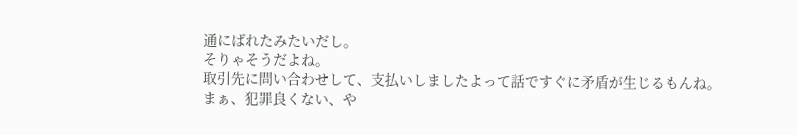通にばれたみたいだし。
そりゃそうだよね。
取引先に問い合わせして、支払いしましたよって話ですぐに矛盾が生じるもんね。
まぁ、犯罪良くない、や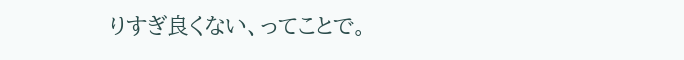りすぎ良くない、ってことで。